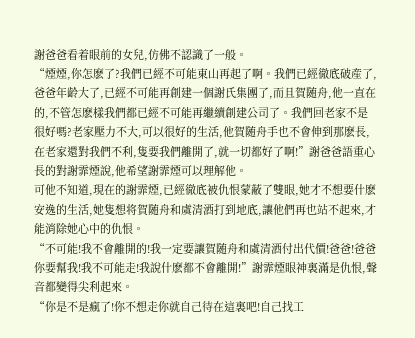謝爸爸看着眼前的女兒,仿佛不認識了一般。
“煙煙,你怎麽了?我們已經不可能東山再起了啊。我們已經徹底破産了,爸爸年齡大了,已經不可能再創建一個謝氏集團了,而且賀随舟,他一直在的,不管怎麽樣我們都已經不可能再繼續創建公司了。我們回老家不是很好嗎?老家壓力不大,可以很好的生活,他賀随舟手也不會伸到那麽長,在老家還對我們不利,隻要我們離開了,就一切都好了啊!”謝爸爸語重心長的對謝霏煙說,他希望謝霏煙可以理解他。
可他不知道,現在的謝霏煙,已經徹底被仇恨蒙蔽了雙眼,她才不想要什麽安逸的生活,她隻想将賀随舟和虞清酒打到地底,讓他們再也站不起來,才能消除她心中的仇恨。
“不可能!我不會離開的!我一定要讓賀随舟和虞清酒付出代價!爸爸!爸爸你要幫我!我不可能走!我說什麽都不會離開!”謝霏煙眼神裏滿是仇恨,聲音都變得尖利起來。
“你是不是瘋了!你不想走你就自己待在這裏吧!自己找工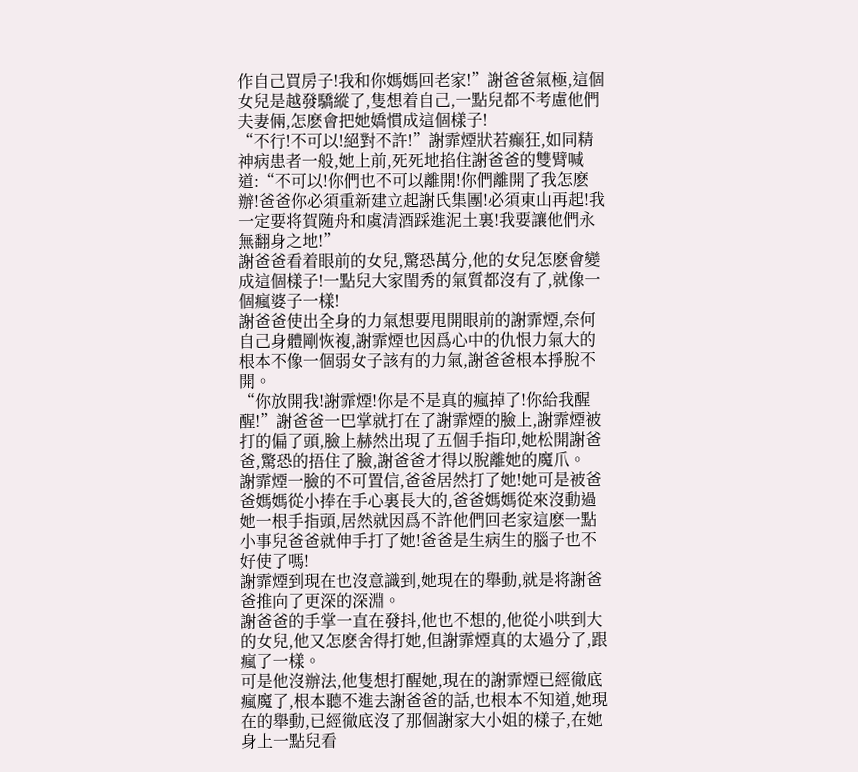作自己買房子!我和你媽媽回老家!”謝爸爸氣極,這個女兒是越發驕縱了,隻想着自己,一點兒都不考慮他們夫妻倆,怎麽會把她嬌慣成這個樣子!
“不行!不可以!絕對不許!”謝霏煙狀若癫狂,如同精神病患者一般,她上前,死死地掐住謝爸爸的雙臂喊道:“不可以!你們也不可以離開!你們離開了我怎麽辦!爸爸你必須重新建立起謝氏集團!必須東山再起!我一定要将賀随舟和虞清酒踩進泥土裏!我要讓他們永無翻身之地!”
謝爸爸看着眼前的女兒,驚恐萬分,他的女兒怎麽會變成這個樣子!一點兒大家閨秀的氣質都沒有了,就像一個瘋婆子一樣!
謝爸爸使出全身的力氣想要甩開眼前的謝霏煙,奈何自己身體剛恢複,謝霏煙也因爲心中的仇恨力氣大的根本不像一個弱女子該有的力氣,謝爸爸根本掙脫不開。
“你放開我!謝霏煙!你是不是真的瘋掉了!你給我醒醒!”謝爸爸一巴掌就打在了謝霏煙的臉上,謝霏煙被打的偏了頭,臉上赫然出現了五個手指印,她松開謝爸爸,驚恐的捂住了臉,謝爸爸才得以脫離她的魔爪。
謝霏煙一臉的不可置信,爸爸居然打了她!她可是被爸爸媽媽從小捧在手心裏長大的,爸爸媽媽從來沒動過她一根手指頭,居然就因爲不許他們回老家這麽一點小事兒爸爸就伸手打了她!爸爸是生病生的腦子也不好使了嗎!
謝霏煙到現在也沒意識到,她現在的舉動,就是将謝爸爸推向了更深的深淵。
謝爸爸的手掌一直在發抖,他也不想的,他從小哄到大的女兒,他又怎麽舍得打她,但謝霏煙真的太過分了,跟瘋了一樣。
可是他沒辦法,他隻想打醒她,現在的謝霏煙已經徹底瘋魔了,根本聽不進去謝爸爸的話,也根本不知道,她現在的舉動,已經徹底沒了那個謝家大小姐的樣子,在她身上一點兒看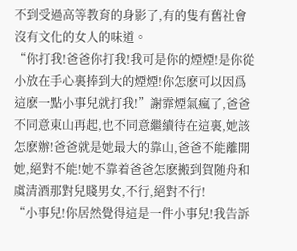不到受過高等教育的身影了,有的隻有舊社會沒有文化的女人的味道。
“你打我!爸爸你打我!我可是你的煙煙!是你從小放在手心裏捧到大的煙煙!你怎麽可以因爲這麽一點小事兒就打我!”謝霏煙氣瘋了,爸爸不同意東山再起,也不同意繼續待在這裏,她該怎麽辦!爸爸就是她最大的靠山,爸爸不能離開她,絕對不能!她不靠着爸爸怎麽搬到賀随舟和虞清酒那對兒賤男女,不行,絕對不行!
“小事兒!你居然覺得這是一件小事兒!我告訴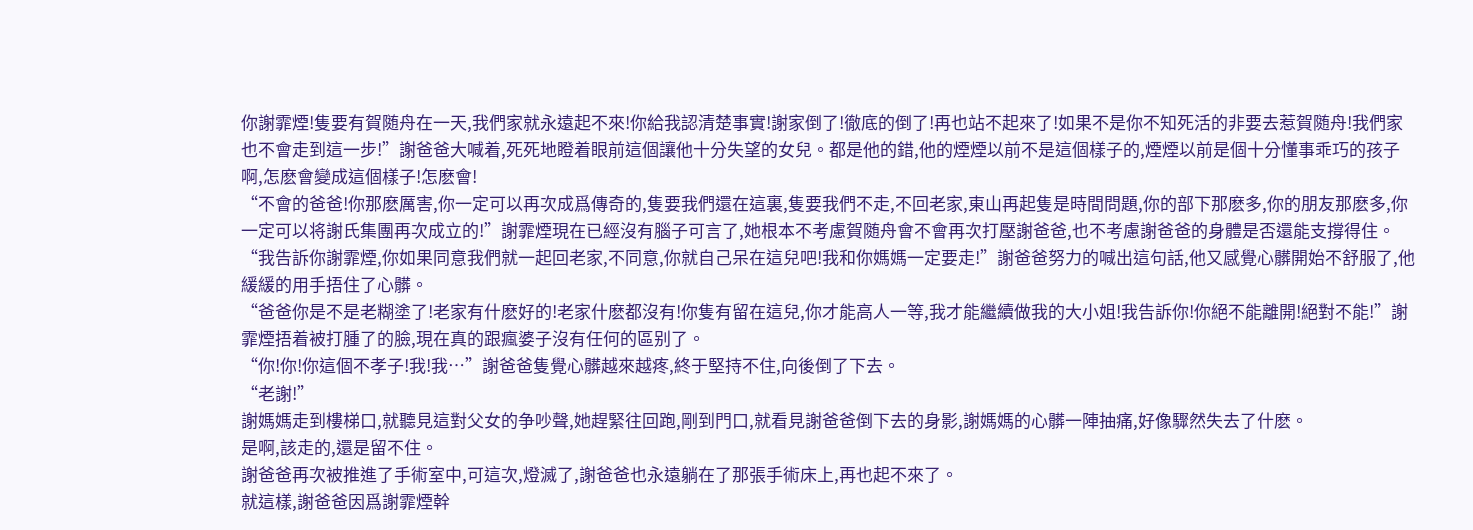你謝霏煙!隻要有賀随舟在一天,我們家就永遠起不來!你給我認清楚事實!謝家倒了!徹底的倒了!再也站不起來了!如果不是你不知死活的非要去惹賀随舟!我們家也不會走到這一步!”謝爸爸大喊着,死死地瞪着眼前這個讓他十分失望的女兒。都是他的錯,他的煙煙以前不是這個樣子的,煙煙以前是個十分懂事乖巧的孩子啊,怎麽會變成這個樣子!怎麽會!
“不會的爸爸!你那麽厲害,你一定可以再次成爲傳奇的,隻要我們還在這裏,隻要我們不走,不回老家,東山再起隻是時間問題,你的部下那麽多,你的朋友那麽多,你一定可以将謝氏集團再次成立的!”謝霏煙現在已經沒有腦子可言了,她根本不考慮賀随舟會不會再次打壓謝爸爸,也不考慮謝爸爸的身體是否還能支撐得住。
“我告訴你謝霏煙,你如果同意我們就一起回老家,不同意,你就自己呆在這兒吧!我和你媽媽一定要走!”謝爸爸努力的喊出這句話,他又感覺心髒開始不舒服了,他緩緩的用手捂住了心髒。
“爸爸你是不是老糊塗了!老家有什麽好的!老家什麽都沒有!你隻有留在這兒,你才能高人一等,我才能繼續做我的大小姐!我告訴你!你絕不能離開!絕對不能!”謝霏煙捂着被打腫了的臉,現在真的跟瘋婆子沒有任何的區别了。
“你!你!你這個不孝子!我!我…”謝爸爸隻覺心髒越來越疼,終于堅持不住,向後倒了下去。
“老謝!”
謝媽媽走到樓梯口,就聽見這對父女的争吵聲,她趕緊往回跑,剛到門口,就看見謝爸爸倒下去的身影,謝媽媽的心髒一陣抽痛,好像驟然失去了什麽。
是啊,該走的,還是留不住。
謝爸爸再次被推進了手術室中,可這次,燈滅了,謝爸爸也永遠躺在了那張手術床上,再也起不來了。
就這樣,謝爸爸因爲謝霏煙幹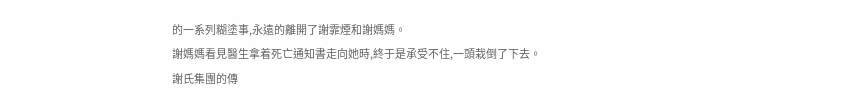的一系列糊塗事,永遠的離開了謝霏煙和謝媽媽。
謝媽媽看見醫生拿着死亡通知書走向她時,終于是承受不住,一頭栽倒了下去。
謝氏集團的傳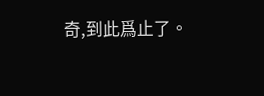奇,到此爲止了。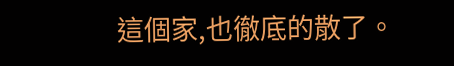這個家,也徹底的散了。